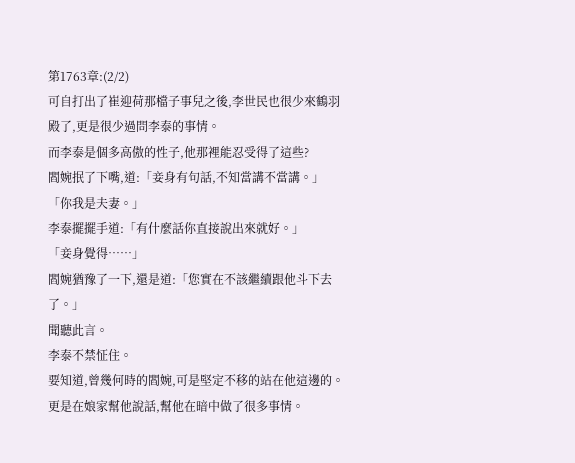第1763章:(2/2)
可自打出了崔迎荷那檔子事兒之後,李世民也很少來鶴羽殿了,更是很少過問李泰的事情。
而李泰是個多高傲的性子,他那裡能忍受得了這些?
閻婉抿了下嘴,道:「妾身有句話,不知當講不當講。」
「你我是夫妻。」
李泰擺擺手道:「有什麼話你直接說出來就好。」
「妾身覺得……」
閻婉猶豫了一下,還是道:「您實在不該繼續跟他斗下去了。」
聞聽此言。
李泰不禁怔住。
要知道,曾幾何時的閻婉,可是堅定不移的站在他這邊的。
更是在娘家幫他說話,幫他在暗中做了很多事情。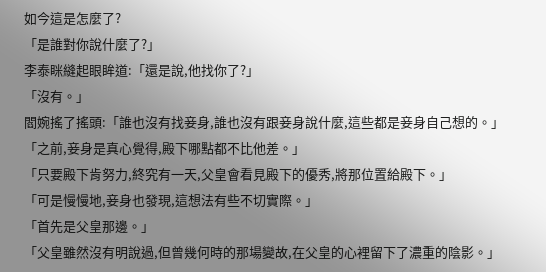如今這是怎麼了?
「是誰對你說什麼了?」
李泰眯縫起眼眸道:「還是說,他找你了?」
「沒有。」
閻婉搖了搖頭:「誰也沒有找妾身,誰也沒有跟妾身說什麼,這些都是妾身自己想的。」
「之前,妾身是真心覺得,殿下哪點都不比他差。」
「只要殿下肯努力,終究有一天,父皇會看見殿下的優秀,將那位置給殿下。」
「可是慢慢地,妾身也發現,這想法有些不切實際。」
「首先是父皇那邊。」
「父皇雖然沒有明說過,但曾幾何時的那場變故,在父皇的心裡留下了濃重的陰影。」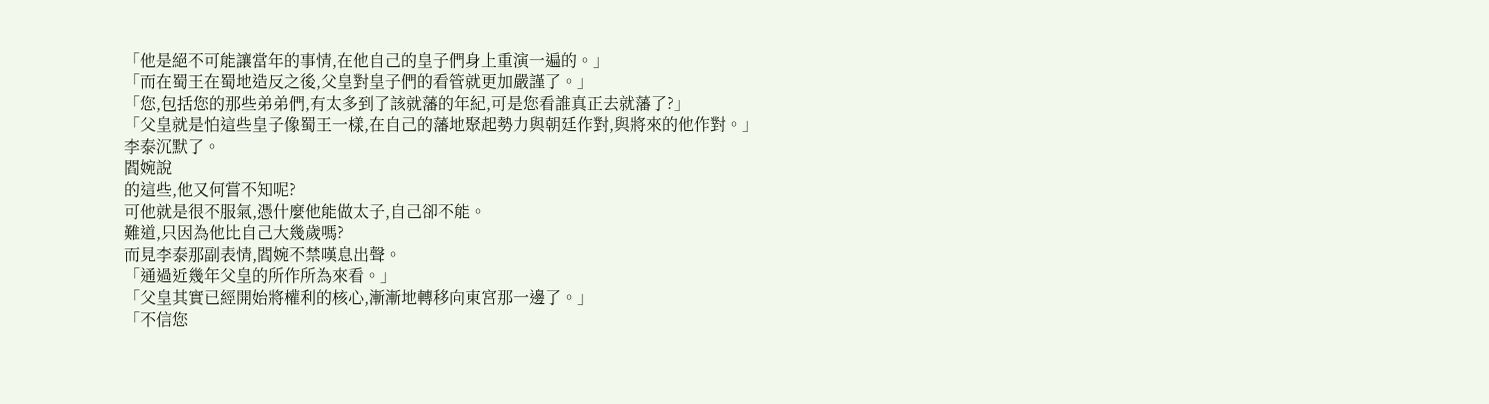「他是絕不可能讓當年的事情,在他自己的皇子們身上重演一遍的。」
「而在蜀王在蜀地造反之後,父皇對皇子們的看管就更加嚴謹了。」
「您,包括您的那些弟弟們,有太多到了該就藩的年紀,可是您看誰真正去就藩了?」
「父皇就是怕這些皇子像蜀王一樣,在自己的藩地聚起勢力與朝廷作對,與將來的他作對。」
李泰沉默了。
閻婉說
的這些,他又何嘗不知呢?
可他就是很不服氣,憑什麼他能做太子,自己卻不能。
難道,只因為他比自己大幾歲嗎?
而見李泰那副表情,閻婉不禁嘆息出聲。
「通過近幾年父皇的所作所為來看。」
「父皇其實已經開始將權利的核心,漸漸地轉移向東宮那一邊了。」
「不信您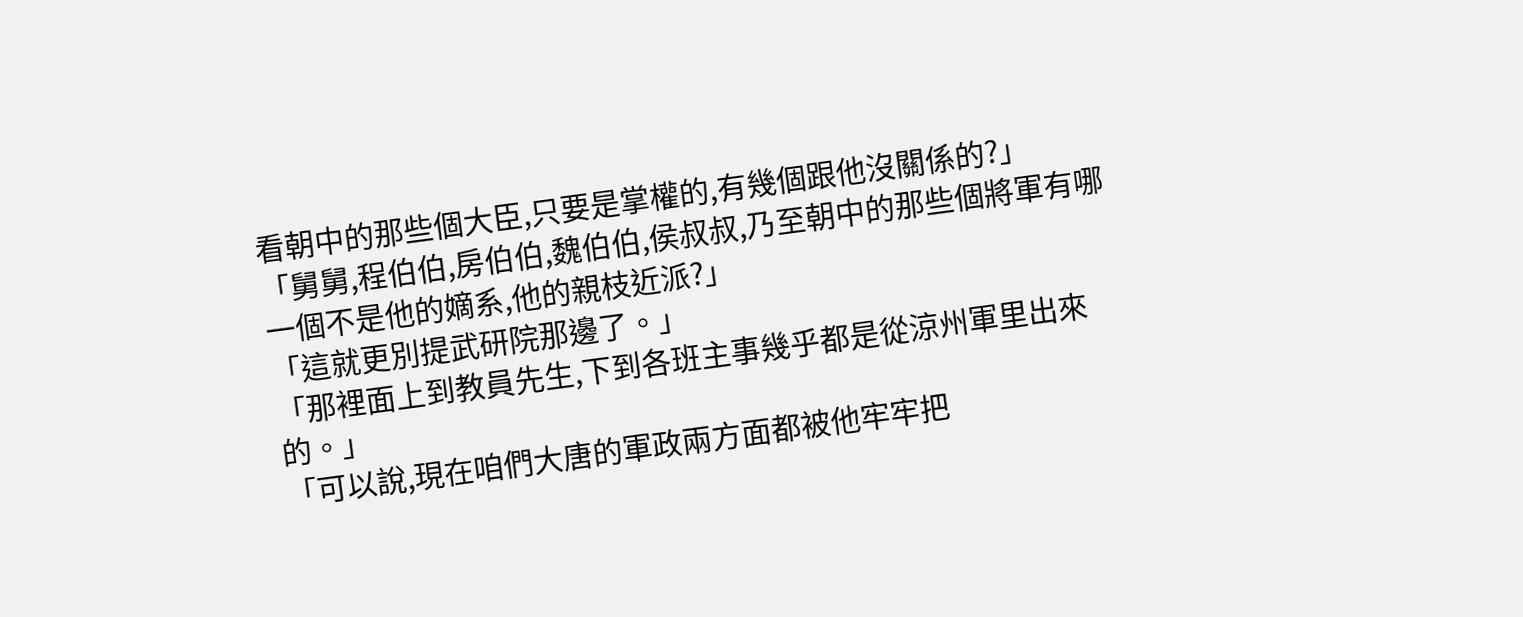看朝中的那些個大臣,只要是掌權的,有幾個跟他沒關係的?」
「舅舅,程伯伯,房伯伯,魏伯伯,侯叔叔,乃至朝中的那些個將軍有哪一個不是他的嫡系,他的親枝近派?」
「這就更別提武研院那邊了。」
「那裡面上到教員先生,下到各班主事幾乎都是從涼州軍里出來的。」
「可以說,現在咱們大唐的軍政兩方面都被他牢牢把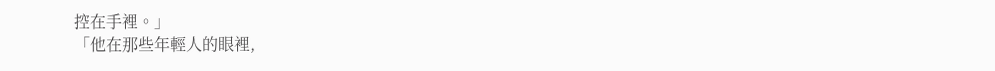控在手裡。」
「他在那些年輕人的眼裡,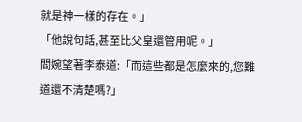就是神一樣的存在。」
「他說句話,甚至比父皇還管用呢。」
閻婉望著李泰道:「而這些都是怎麼來的,您難道還不清楚嗎?」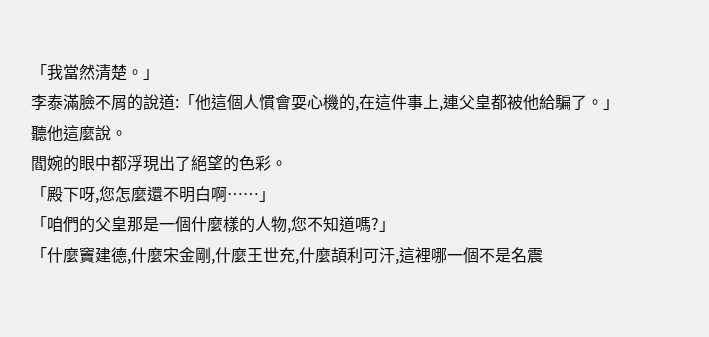「我當然清楚。」
李泰滿臉不屑的說道:「他這個人慣會耍心機的,在這件事上,連父皇都被他給騙了。」
聽他這麼說。
閻婉的眼中都浮現出了絕望的色彩。
「殿下呀,您怎麼還不明白啊……」
「咱們的父皇那是一個什麼樣的人物,您不知道嗎?」
「什麼竇建德,什麼宋金剛,什麼王世充,什麼頡利可汗,這裡哪一個不是名震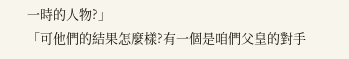一時的人物?」
「可他們的結果怎麼樣?有一個是咱們父皇的對手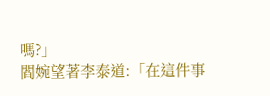嗎?」
閻婉望著李泰道:「在這件事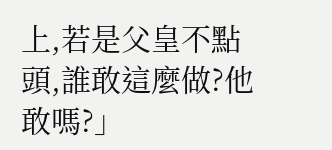上,若是父皇不點頭,誰敢這麼做?他敢嗎?」